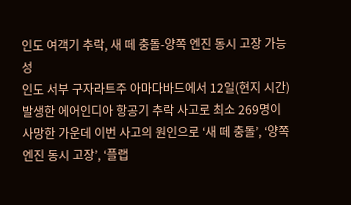인도 여객기 추락, 새 떼 충돌-양쪽 엔진 동시 고장 가능성
인도 서부 구자라트주 아마다바드에서 12일(현지 시간) 발생한 에어인디아 항공기 추락 사고로 최소 269명이 사망한 가운데 이번 사고의 원인으로 ‘새 떼 충돌’, ‘양쪽 엔진 동시 고장’, ‘플랩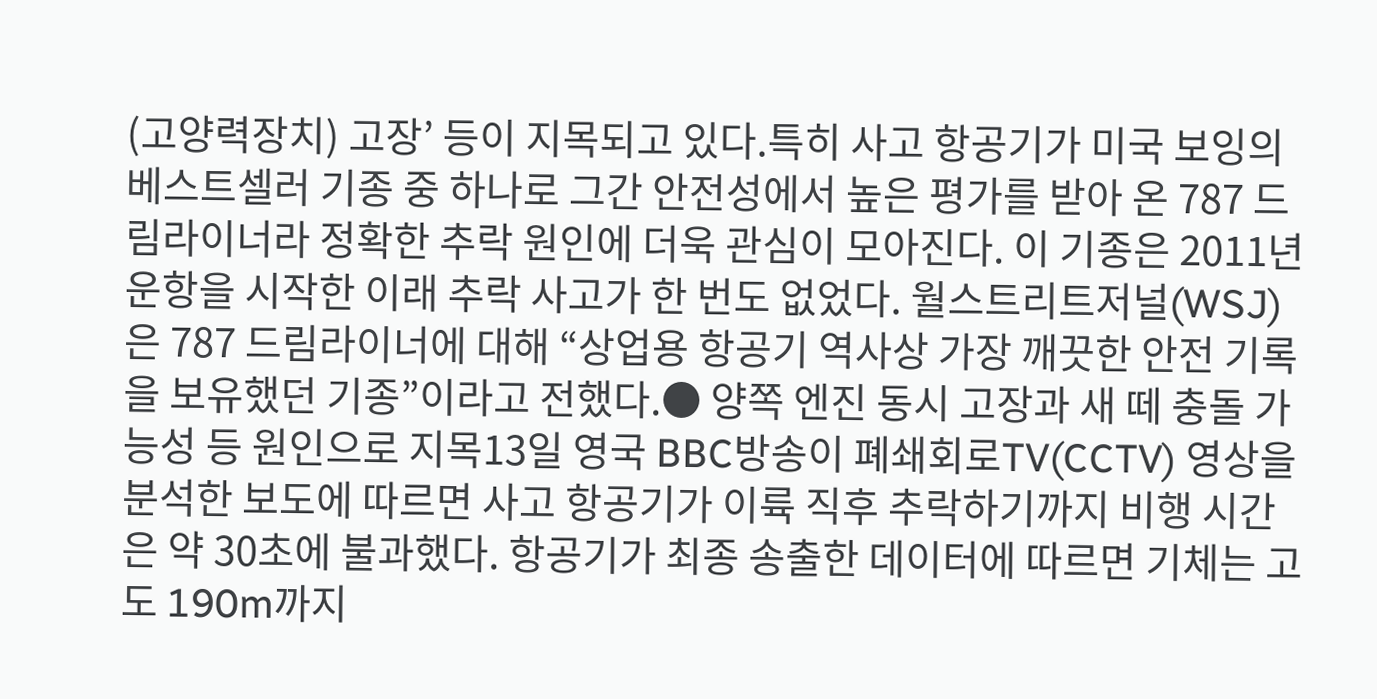(고양력장치) 고장’ 등이 지목되고 있다.특히 사고 항공기가 미국 보잉의 베스트셀러 기종 중 하나로 그간 안전성에서 높은 평가를 받아 온 787 드림라이너라 정확한 추락 원인에 더욱 관심이 모아진다. 이 기종은 2011년 운항을 시작한 이래 추락 사고가 한 번도 없었다. 월스트리트저널(WSJ)은 787 드림라이너에 대해 “상업용 항공기 역사상 가장 깨끗한 안전 기록을 보유했던 기종”이라고 전했다.● 양쪽 엔진 동시 고장과 새 떼 충돌 가능성 등 원인으로 지목13일 영국 BBC방송이 폐쇄회로TV(CCTV) 영상을 분석한 보도에 따르면 사고 항공기가 이륙 직후 추락하기까지 비행 시간은 약 30초에 불과했다. 항공기가 최종 송출한 데이터에 따르면 기체는 고도 190m까지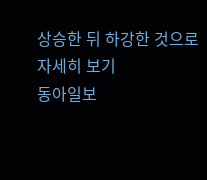상승한 뒤 하강한 것으로
자세히 보기
동아일보